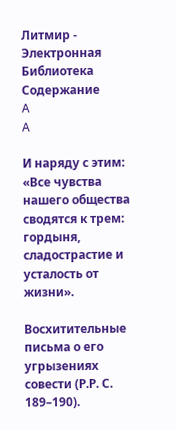Литмир - Электронная Библиотека
Содержание
A
A

И наряду с этим: «Все чувства нашего общества сводятся к трем: гордыня, сладострастие и усталость от жизни».

Восхитительные письма о его угрызениях совести (Р.Р. С. 189–190).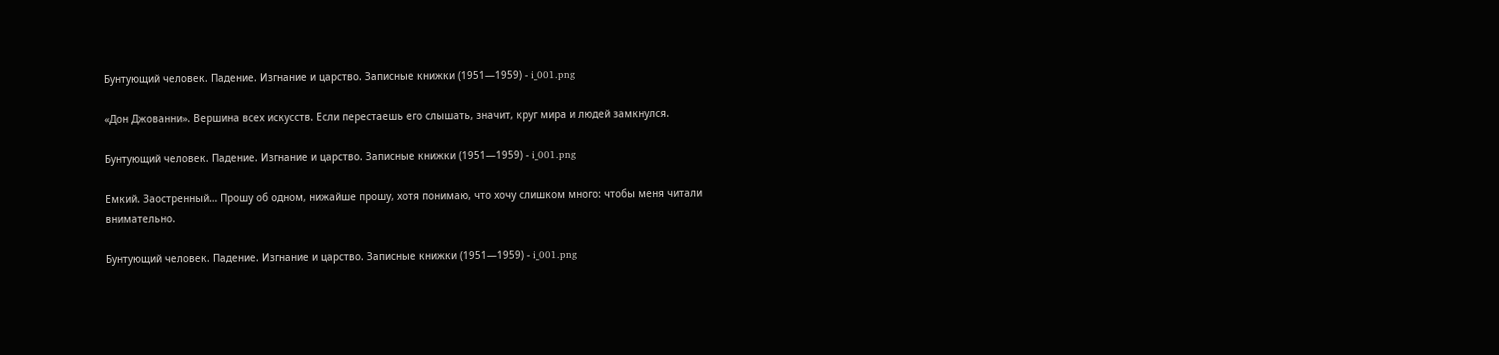Бунтующий человек. Падение. Изгнание и царство. Записные книжки (1951—1959) - i_001.png

«Дон Джованни». Вершина всех искусств. Если перестаешь его слышать, значит, круг мира и людей замкнулся.

Бунтующий человек. Падение. Изгнание и царство. Записные книжки (1951—1959) - i_001.png

Емкий. Заостренный… Прошу об одном, нижайше прошу, хотя понимаю, что хочу слишком много: чтобы меня читали внимательно.

Бунтующий человек. Падение. Изгнание и царство. Записные книжки (1951—1959) - i_001.png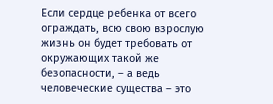Если сердце ребенка от всего ограждать, всю свою взрослую жизнь он будет требовать от окружающих такой же безопасности, – а ведь человеческие существа – это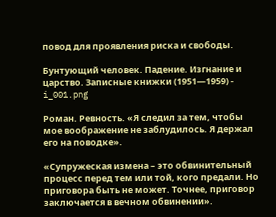повод для проявления риска и свободы.

Бунтующий человек. Падение. Изгнание и царство. Записные книжки (1951—1959) - i_001.png

Роман. Ревность. «Я следил за тем, чтобы мое воображение не заблудилось. Я держал его на поводке».

«Супружеская измена – это обвинительный процесс перед тем или той, кого предали. Но приговора быть не может. Точнее, приговор заключается в вечном обвинении».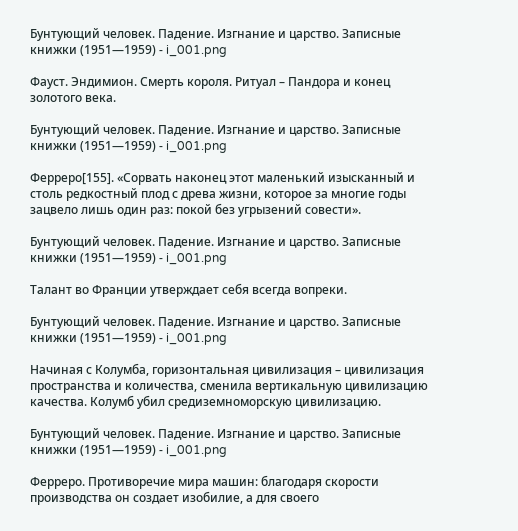Бунтующий человек. Падение. Изгнание и царство. Записные книжки (1951—1959) - i_001.png

Фауст. Эндимион. Смерть короля. Ритуал – Пандора и конец золотого века.

Бунтующий человек. Падение. Изгнание и царство. Записные книжки (1951—1959) - i_001.png

Ферреро[155]. «Сорвать наконец этот маленький изысканный и столь редкостный плод с древа жизни, которое за многие годы зацвело лишь один раз: покой без угрызений совести».

Бунтующий человек. Падение. Изгнание и царство. Записные книжки (1951—1959) - i_001.png

Талант во Франции утверждает себя всегда вопреки.

Бунтующий человек. Падение. Изгнание и царство. Записные книжки (1951—1959) - i_001.png

Начиная с Колумба, горизонтальная цивилизация – цивилизация пространства и количества, сменила вертикальную цивилизацию качества. Колумб убил средиземноморскую цивилизацию.

Бунтующий человек. Падение. Изгнание и царство. Записные книжки (1951—1959) - i_001.png

Ферреро. Противоречие мира машин: благодаря скорости производства он создает изобилие, а для своего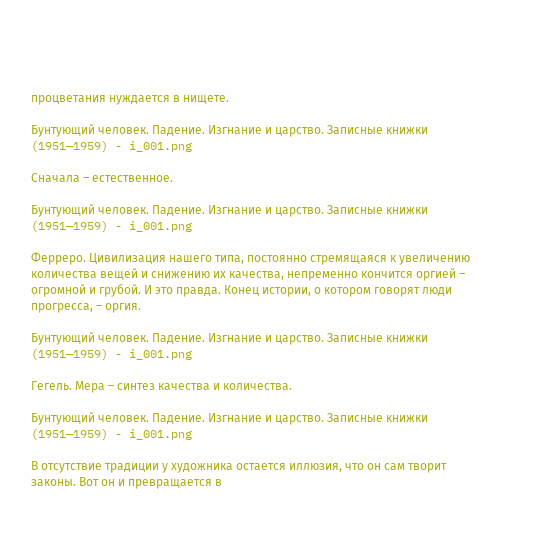процветания нуждается в нищете.

Бунтующий человек. Падение. Изгнание и царство. Записные книжки (1951—1959) - i_001.png

Сначала – естественное.

Бунтующий человек. Падение. Изгнание и царство. Записные книжки (1951—1959) - i_001.png

Ферреро. Цивилизация нашего типа, постоянно стремящаяся к увеличению количества вещей и снижению их качества, непременно кончится оргией – огромной и грубой. И это правда. Конец истории, о котором говорят люди прогресса, – оргия.

Бунтующий человек. Падение. Изгнание и царство. Записные книжки (1951—1959) - i_001.png

Гегель. Мера – синтез качества и количества.

Бунтующий человек. Падение. Изгнание и царство. Записные книжки (1951—1959) - i_001.png

В отсутствие традиции у художника остается иллюзия, что он сам творит законы. Вот он и превращается в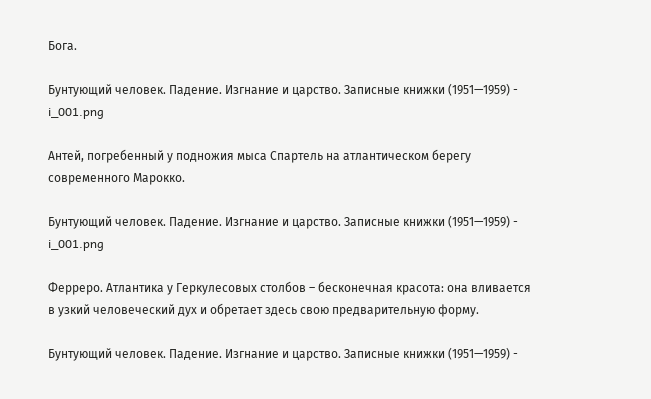Бога.

Бунтующий человек. Падение. Изгнание и царство. Записные книжки (1951—1959) - i_001.png

Антей, погребенный у подножия мыса Спартель на атлантическом берегу современного Марокко.

Бунтующий человек. Падение. Изгнание и царство. Записные книжки (1951—1959) - i_001.png

Ферреро. Атлантика у Геркулесовых столбов – бесконечная красота: она вливается в узкий человеческий дух и обретает здесь свою предварительную форму.

Бунтующий человек. Падение. Изгнание и царство. Записные книжки (1951—1959) -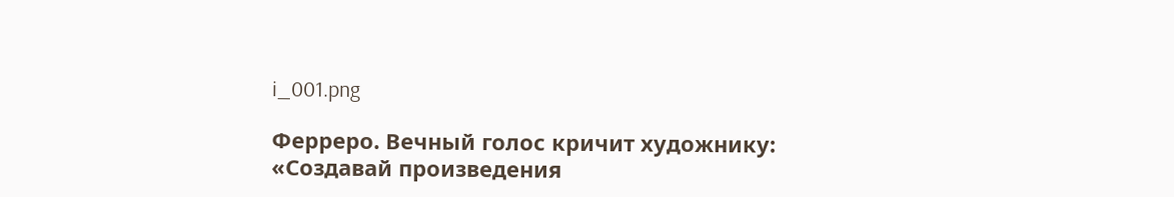i_001.png

Ферреро. Вечный голос кричит художнику: «Создавай произведения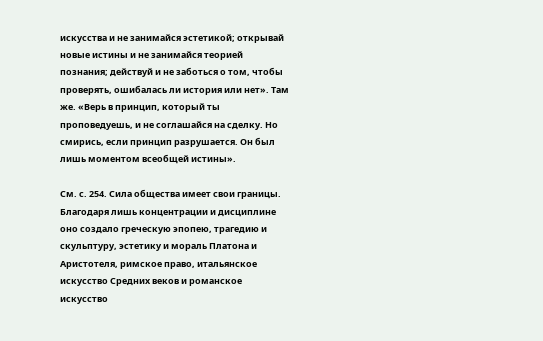искусства и не занимайся эстетикой; открывай новые истины и не занимайся теорией познания; действуй и не заботься о том, чтобы проверять, ошибалась ли история или нет». Там же. «Верь в принцип, который ты проповедуешь, и не соглашайся на сделку. Но смирись, если принцип разрушается. Он был лишь моментом всеобщей истины».

См. с. 254. Сила общества имеет свои границы. Благодаря лишь концентрации и дисциплине оно создало греческую эпопею, трагедию и скульптуру, эстетику и мораль Платона и Аристотеля, римское право, итальянское искусство Средних веков и романское искусство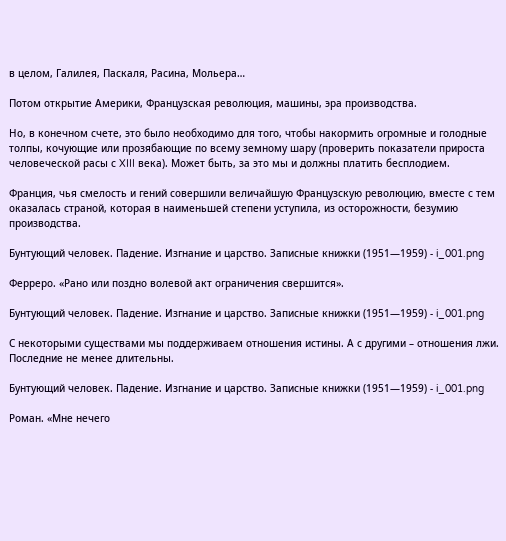в целом, Галилея, Паскаля, Расина, Мольера…

Потом открытие Америки, Французская революция, машины, эра производства.

Но, в конечном счете, это было необходимо для того, чтобы накормить огромные и голодные толпы, кочующие или прозябающие по всему земному шару (проверить показатели прироста человеческой расы с XIII века). Может быть, за это мы и должны платить бесплодием.

Франция, чья смелость и гений совершили величайшую Французскую революцию, вместе с тем оказалась страной, которая в наименьшей степени уступила, из осторожности, безумию производства.

Бунтующий человек. Падение. Изгнание и царство. Записные книжки (1951—1959) - i_001.png

Ферреро. «Рано или поздно волевой акт ограничения свершится».

Бунтующий человек. Падение. Изгнание и царство. Записные книжки (1951—1959) - i_001.png

С некоторыми существами мы поддерживаем отношения истины. А с другими – отношения лжи. Последние не менее длительны.

Бунтующий человек. Падение. Изгнание и царство. Записные книжки (1951—1959) - i_001.png

Роман. «Мне нечего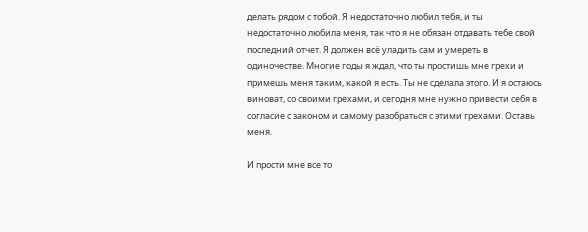делать рядом с тобой. Я недостаточно любил тебя, и ты недостаточно любила меня, так что я не обязан отдавать тебе свой последний отчет. Я должен всё уладить сам и умереть в одиночестве. Многие годы я ждал, что ты простишь мне грехи и примешь меня таким, какой я есть. Ты не сделала этого. И я остаюсь виноват, со своими грехами, и сегодня мне нужно привести себя в согласие с законом и самому разобраться с этими грехами. Оставь меня.

И прости мне все то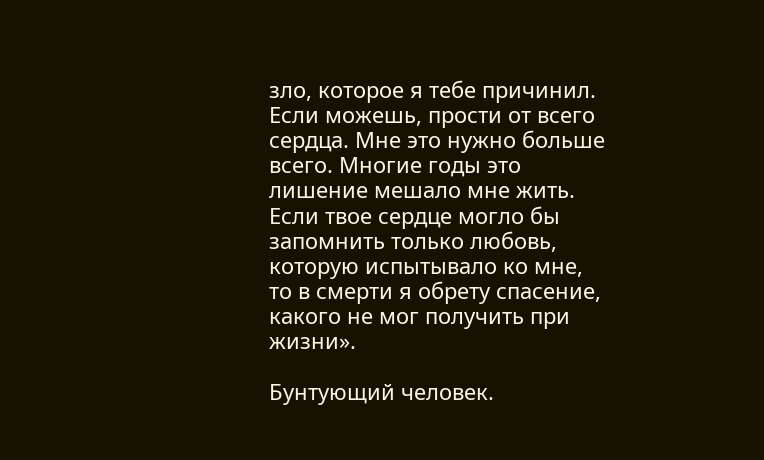зло, которое я тебе причинил. Если можешь, прости от всего сердца. Мне это нужно больше всего. Многие годы это лишение мешало мне жить. Если твое сердце могло бы запомнить только любовь, которую испытывало ко мне, то в смерти я обрету спасение, какого не мог получить при жизни».

Бунтующий человек.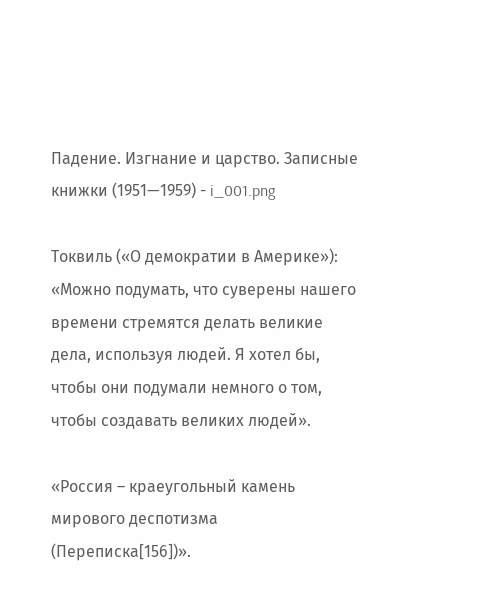Падение. Изгнание и царство. Записные книжки (1951—1959) - i_001.png

Токвиль («О демократии в Америке»): «Можно подумать, что суверены нашего времени стремятся делать великие дела, используя людей. Я хотел бы, чтобы они подумали немного о том, чтобы создавать великих людей».

«Россия – краеугольный камень мирового деспотизма (Переписка[156])».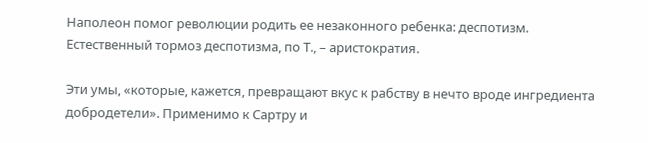Наполеон помог революции родить ее незаконного ребенка: деспотизм. Естественный тормоз деспотизма, по Т., – аристократия.

Эти умы, «которые, кажется, превращают вкус к рабству в нечто вроде ингредиента добродетели». Применимо к Сартру и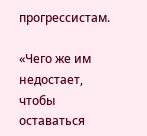прогрессистам.

«Чего же им недостает, чтобы оставаться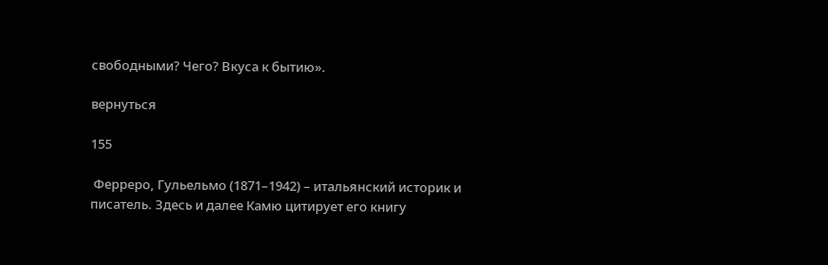свободными? Чего? Вкуса к бытию».

вернуться

155

 Ферреро, Гульельмо (1871–1942) – итальянский историк и писатель. Здесь и далее Камю цитирует его книгу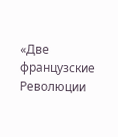«Две французские Революции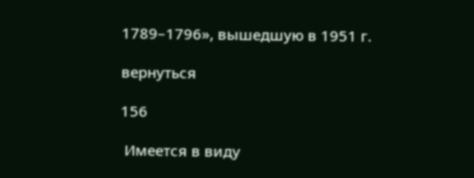1789–1796», вышедшую в 1951 г.

вернуться

156

 Имеется в виду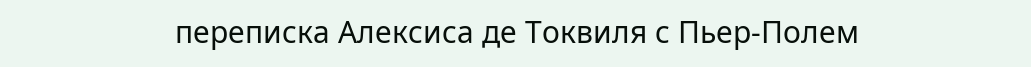переписка Алексиса де Токвиля с Пьер-Полем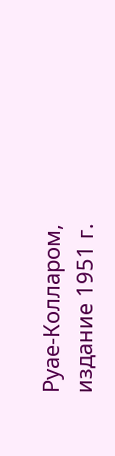Руае-Колларом, издание 1951 г.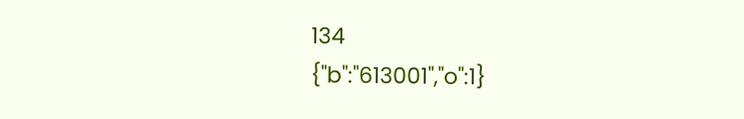134
{"b":"613001","o":1}